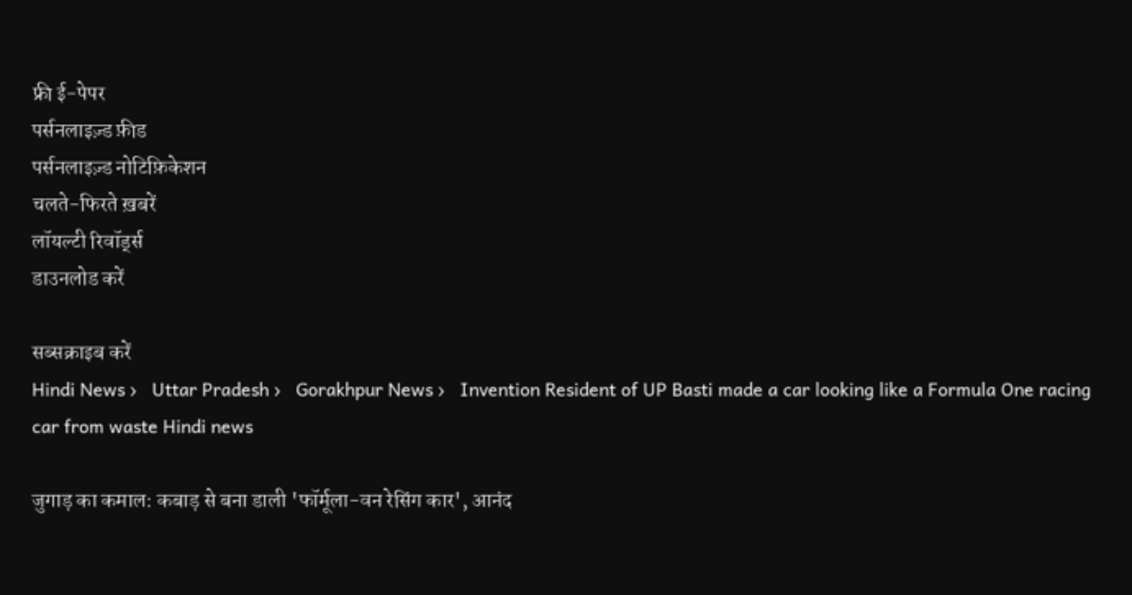फ्री ई-पेपर
पर्सनलाइज़्ड फ़ीड
पर्सनलाइज़्ड नोटिफ़िकेशन
चलते-फिरते ख़बरें
लॉयल्टी रिवॉर्ड्स
डाउनलोड करें

सब्सक्राइब करें
Hindi News ›   Uttar Pradesh ›   Gorakhpur News ›   Invention Resident of UP Basti made a car looking like a Formula One racing car from waste Hindi news

जुगाड़ का कमाल: कबाड़ से बना डाली 'फॉर्मूला-वन रेसिंग कार', आनंद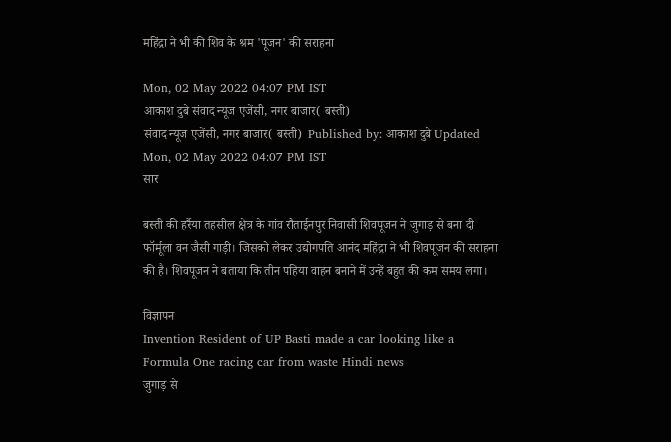महिंद्रा ने भी की शिव के श्रम 'पूजन' की सराहना

Mon, 02 May 2022 04:07 PM IST
आकाश दुबे संवाद न्यूज एजेंसी, नगर बाजार( बस्ती)
संवाद न्यूज एजेंसी, नगर बाजार( बस्ती)  Published by: आकाश दुबे Updated Mon, 02 May 2022 04:07 PM IST
सार

बस्ती की हर्रैया तहसील क्षेत्र के गांव रौताईनपुर निवासी शिवपूजन ने जुगाड़ से बना दी फॉर्मूला वन जैसी गाड़ी। जिसको लेकर उद्योगपति आनंद महिंद्रा ने भी शिवपूजन की सराहना की है। शिवपूजन ने बताया कि तीन पहिया वाहन बनाने में उन्हें बहुत की कम समय लगा।

विज्ञापन
Invention Resident of UP Basti made a car looking like a Formula One racing car from waste Hindi news
जुगाड़ से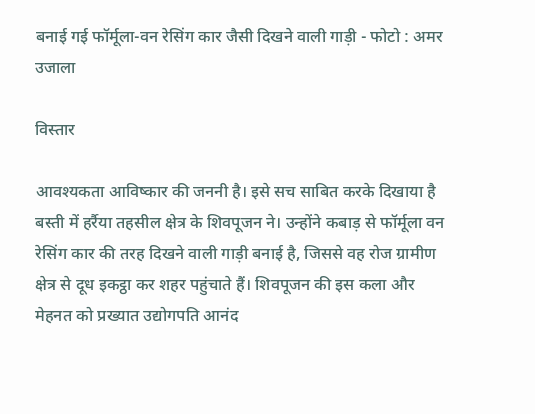बनाई गई फॉर्मूला-वन रेसिंग कार जैसी दिखने वाली गाड़ी - फोटो : अमर उजाला

विस्तार

आवश्यकता आविष्कार की जननी है। इसे सच साबित करके दिखाया है बस्ती में हर्रैया तहसील क्षेत्र के शिवपूजन ने। उन्होंने कबाड़ से फॉर्मूला वन रेसिंग कार की तरह दिखने वाली गाड़ी बनाई है, जिससे वह रोज ग्रामीण क्षेत्र से दूध इकट्ठा कर शहर पहुंचाते हैं। शिवपूजन की इस कला और मेहनत को प्रख्यात उद्योगपति आनंद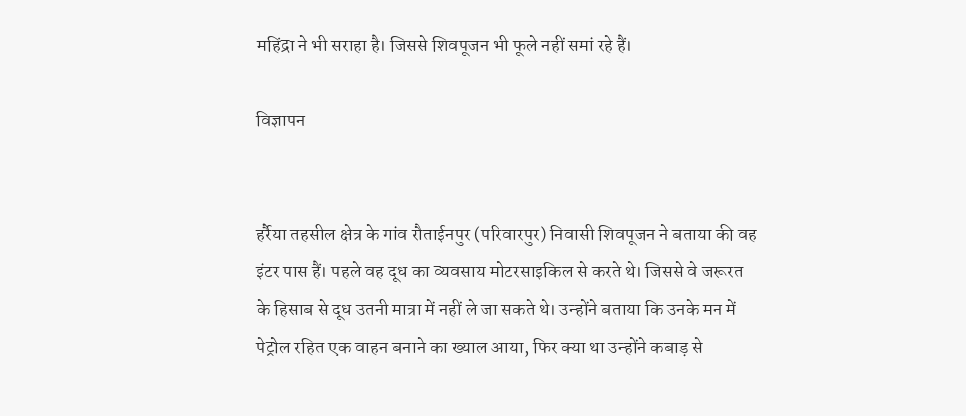महिंद्रा ने भी सराहा है। जिससे शिवपूजन भी फूले नहीं समां रहे हैं।

विज्ञापन


हर्रैया तहसील क्षेत्र के गांव रौताईनपुर (परिवारपुर) निवासी शिवपूजन ने बताया की वह इंटर पास हैं। पहले वह दूध का व्यवसाय मोटरसाइकिल से करते थे। जिससे वे जरूरत के हिसाब से दूध उतनी मात्रा में नहीं ले जा सकते थे। उन्होंने बताया कि उनके मन में पेट्रोल रहित एक वाहन बनाने का ख्याल आया, फिर क्या था उन्होंने कबाड़ से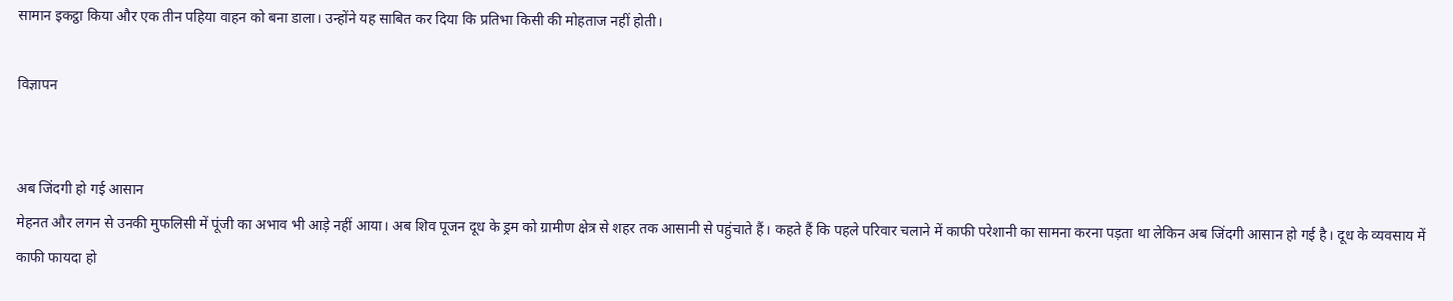सामान इकट्ठा किया और एक तीन पहिया वाहन को बना डाला। उन्होंने यह साबित कर दिया कि प्रतिभा किसी की मोहताज नहीं होती।

विज्ञापन


अब जिंदगी हो गई आसान
मेहनत और लगन से उनकी मुफलिसी में पूंजी का अभाव भी आड़े नहीं आया। अब शिव पूजन दूध के ड्रम को ग्रामीण क्षेत्र से शहर तक आसानी से पहुंचाते हैं। कहते हैं कि पहले परिवार चलाने में काफी परेशानी का सामना करना पड़ता था लेकिन अब जिंदगी आसान हो गई है। दूध के व्यवसाय में काफी फायदा हो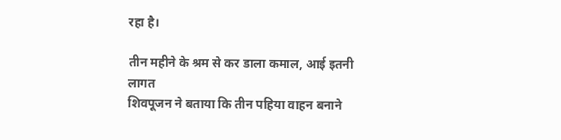रहा है।

तीन महीने के श्रम से कर डाला कमाल, आई इतनी लागत
शिवपूजन ने बताया कि तीन पहिया वाहन बनाने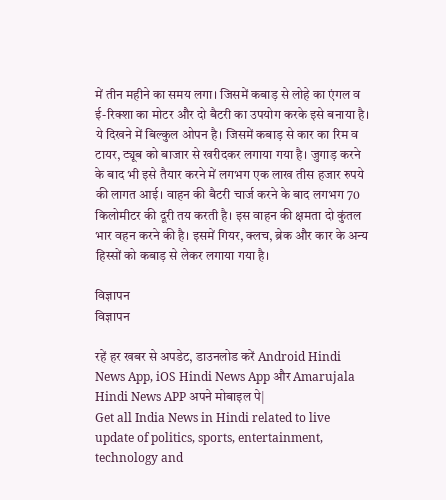में तीन महीने का समय लगा। जिसमें कबाड़ से लोहे का एंगल व ई-रिक्शा का मोटर और दो बैटरी का उपयोग करके इसे बनाया है। ये दिखने में बिल्कुल ओपन है। जिसमें कबाड़ से कार का रिम व टायर, ट्यूब को बाजार से खरीदकर लगाया गया है। जुगाड़ करने के बाद भी इसे तैयार करने में लगभग एक लाख तीस हजार रुपये की लागत आई। वाहन की बैटरी चार्ज करने के बाद लगभग 70 किलोमीटर की दूरी तय करती है। इस वाहन की क्षमता दो कुंतल भार वहन करने की है। इसमें गियर, क्लच, ब्रेक और कार के अन्य हिस्सों को कबाड़ से लेकर लगाया गया है।

विज्ञापन
विज्ञापन

रहें हर खबर से अपडेट, डाउनलोड करें Android Hindi News App, iOS Hindi News App और Amarujala Hindi News APP अपने मोबाइल पे|
Get all India News in Hindi related to live update of politics, sports, entertainment, technology and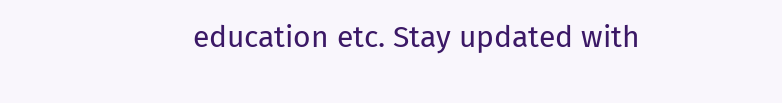education etc. Stay updated with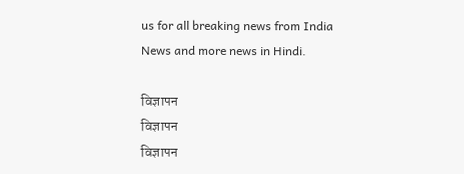us for all breaking news from India News and more news in Hindi.

विज्ञापन
विज्ञापन
विज्ञापन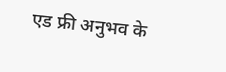एड फ्री अनुभव के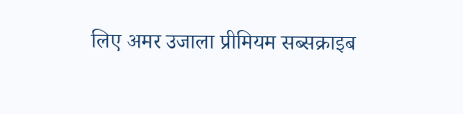लिए अमर उजाला प्रीमियम सब्सक्राइब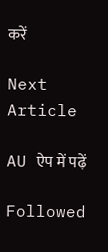करें

Next Article

AU ऐप में पढ़ें

Followed